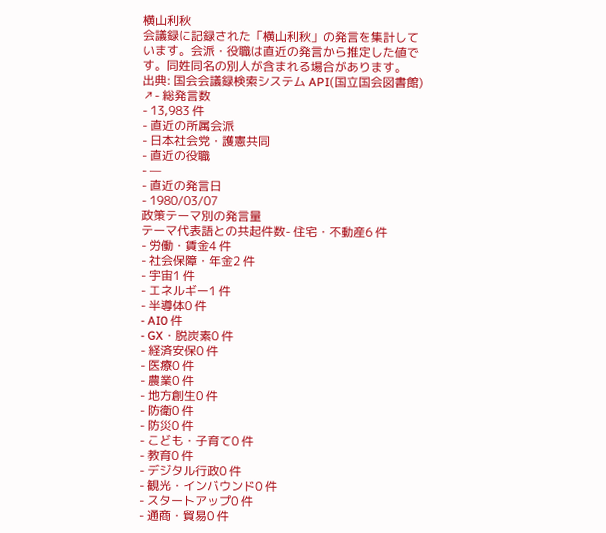横山利秋
会議録に記録された「横山利秋」の発言を集計しています。会派・役職は直近の発言から推定した値です。同姓同名の別人が含まれる場合があります。
出典: 国会会議録検索システム API(国立国会図書館) ↗- 総発言数
- 13,983 件
- 直近の所属会派
- 日本社会党・護憲共同
- 直近の役職
- —
- 直近の発言日
- 1980/03/07
政策テーマ別の発言量
テーマ代表語との共起件数- 住宅・不動産6 件
- 労働・賃金4 件
- 社会保障・年金2 件
- 宇宙1 件
- エネルギー1 件
- 半導体0 件
- AI0 件
- GX・脱炭素0 件
- 経済安保0 件
- 医療0 件
- 農業0 件
- 地方創生0 件
- 防衛0 件
- 防災0 件
- こども・子育て0 件
- 教育0 件
- デジタル行政0 件
- 観光・インバウンド0 件
- スタートアップ0 件
- 通商・貿易0 件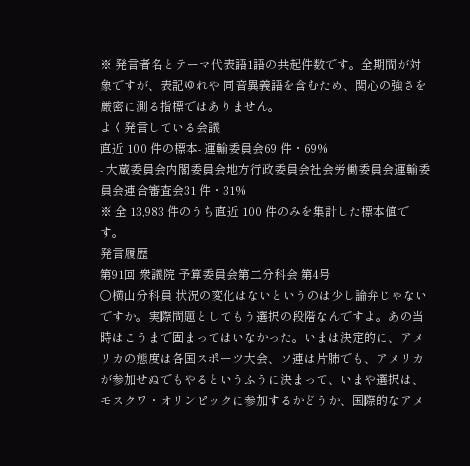※ 発言者名とテーマ代表語1語の共起件数です。全期間が対象ですが、表記ゆれや 同音異義語を含むため、関心の強さを厳密に測る指標ではありません。
よく発言している会議
直近 100 件の標本- 運輸委員会69 件・69%
- 大蔵委員会内閣委員会地方行政委員会社会労働委員会運輸委員会連合審査会31 件・31%
※ 全 13,983 件のうち直近 100 件のみを集計した標本値です。
発言履歴
第91回 衆議院 予算委員会第二分科会 第4号
○横山分科員 状況の変化はないというのは少し論弁じゃないですか。実際問題としてもう選択の段階なんですよ。あの当時はこうまで固まってはいなかった。いまは決定的に、アメリカの態度は各国スポーツ大会、ソ連は片肺でも、アメリカが参加せぬでもやるというふうに決まって、いまや選択は、モスクワ・オリンピックに参加するかどうか、国際的なアメ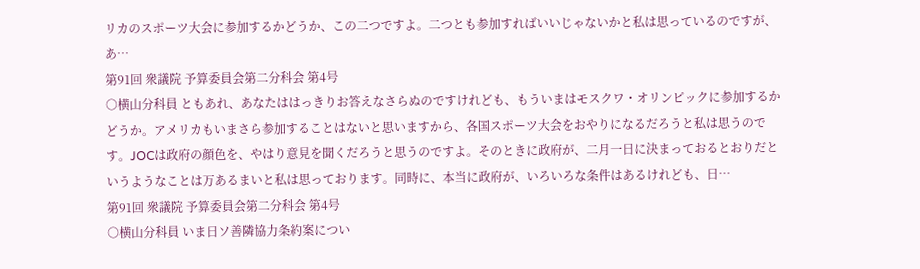リカのスポーツ大会に参加するかどうか、この二つですよ。二つとも参加すればいいじゃないかと私は思っているのですが、あ…
第91回 衆議院 予算委員会第二分科会 第4号
○横山分科員 ともあれ、あなたははっきりお答えなさらぬのですけれども、もういまはモスクワ・オリンピックに参加するかどうか。アメリカもいまさら参加することはないと思いますから、各国スポーツ大会をおやりになるだろうと私は思うのです。JOCは政府の顔色を、やはり意見を聞くだろうと思うのですよ。そのときに政府が、二月一日に決まっておるとおりだというようなことは万あるまいと私は思っております。同時に、本当に政府が、いろいろな条件はあるけれども、日…
第91回 衆議院 予算委員会第二分科会 第4号
○横山分科員 いま日ソ善隣協力条約案につい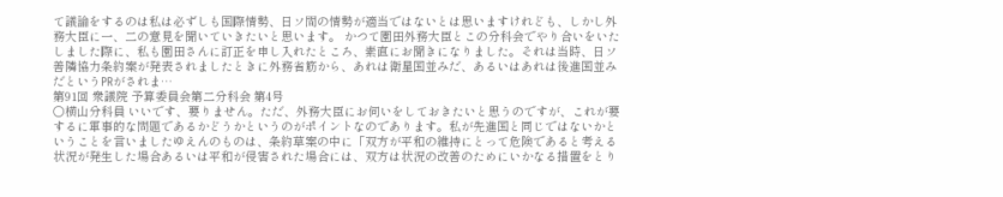て議論をするのは私は必ずしも国際情勢、日ソ間の情勢が適当ではないとは思いますけれども、しかし外務大臣に一、二の意見を聞いていきたいと思います。 かつて園田外務大臣とこの分科会でやり合いをいたしました際に、私も園田さんに訂正を申し入れたところ、素直にお聞きになりました。それは当時、日ソ善隣協力条約案が発表されましたときに外務省筋から、あれは衛星国並みだ、あるいはあれは後進国並みだというPRがされま…
第91回 衆議院 予算委員会第二分科会 第4号
○横山分科員 いいです、要りません。ただ、外務大臣にお伺いをしておきたいと思うのですが、これが要するに軍事的な問題であるかどうかというのがポイントなのであります。私が先進国と同じではないかということを言いましたゆえんのものは、条約草案の中に「双方が平和の維持にとって危険であると考える状況が発生した場合あるいは平和が侵害された場合には、双方は状況の改善のためにいかなる措置をとり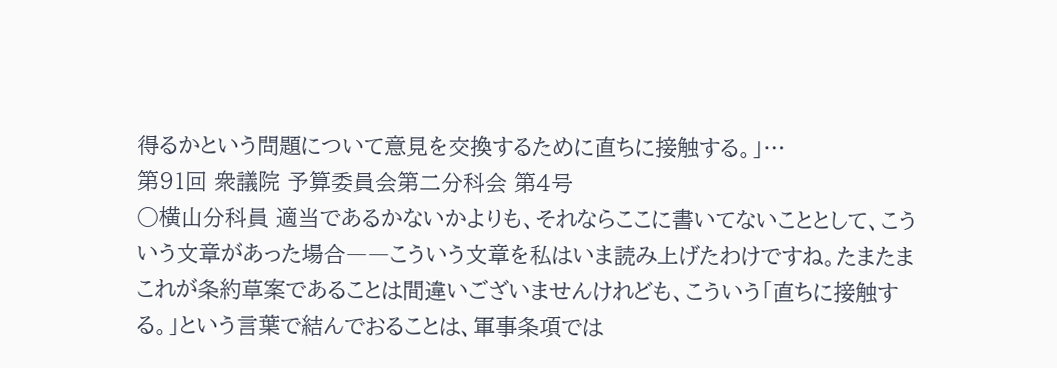得るかという問題について意見を交換するために直ちに接触する。」…
第91回 衆議院 予算委員会第二分科会 第4号
○横山分科員 適当であるかないかよりも、それならここに書いてないこととして、こういう文章があった場合――こういう文章を私はいま読み上げたわけですね。たまたまこれが条約草案であることは間違いございませんけれども、こういう「直ちに接触する。」という言葉で結んでおることは、軍事条項では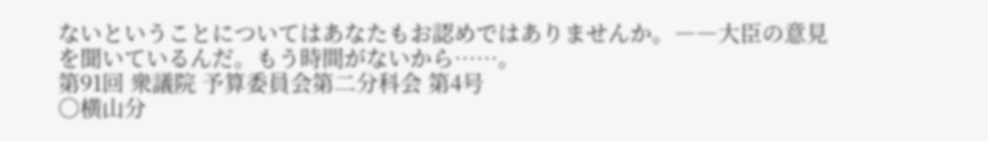ないということについてはあなたもお認めではありませんか。――大臣の意見を聞いているんだ。もう時間がないから……。
第91回 衆議院 予算委員会第二分科会 第4号
○横山分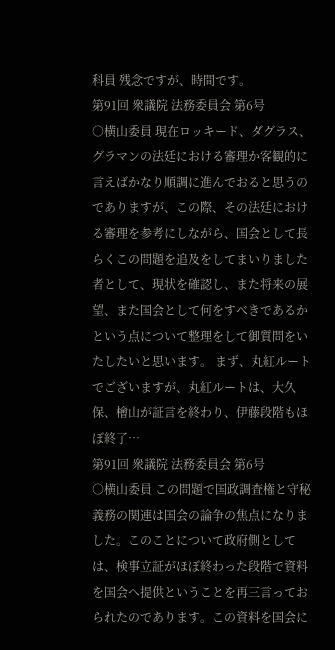科員 残念ですが、時間です。
第91回 衆議院 法務委員会 第6号
○横山委員 現在ロッキード、ダグラス、グラマンの法廷における審理か客観的に言えばかなり順調に進んでおると思うのでありますが、この際、その法廷における審理を参考にしながら、国会として長らくこの問題を追及をしてまいりました者として、現状を確認し、また将来の展望、また国会として何をすべきであるかという点について整理をして御質問をいたしたいと思います。 まず、丸紅ルートでございますが、丸紅ルートは、大久保、檜山が証言を終わり、伊藤段階もほぼ終了…
第91回 衆議院 法務委員会 第6号
○横山委員 この問題で国政調査権と守秘義務の関連は国会の論争の焦点になりました。このことについて政府側としては、検事立証がほぼ終わった段階で資料を国会へ提供ということを再三言っておられたのであります。この資料を国会に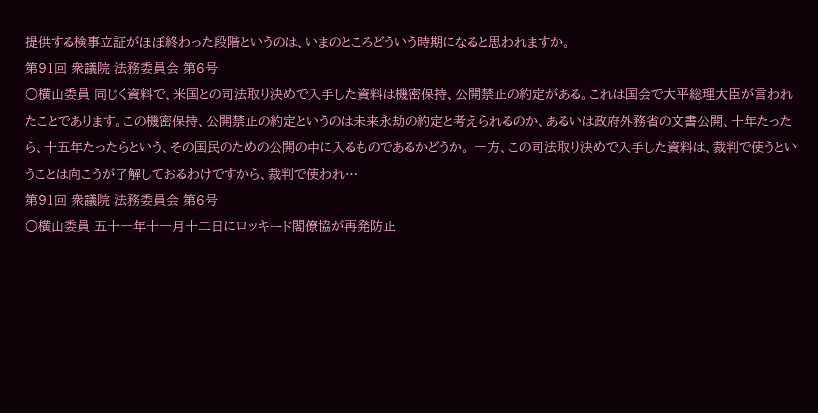提供する検事立証がほぼ終わった段階というのは、いまのところどういう時期になると思われますか。
第91回 衆議院 法務委員会 第6号
○横山委員 同じく資料で、米国との司法取り決めで入手した資料は機密保持、公開禁止の約定がある。これは国会で大平総理大臣が言われたことであります。この機密保持、公開禁止の約定というのは未来永劫の約定と考えられるのか、あるいは政府外務省の文書公開、十年たったら、十五年たったらという、その国民のための公開の中に入るものであるかどうか。 一方、この司法取り決めで入手した資料は、裁判で使うということは向こうが了解しておるわけですから、裁判で使われ…
第91回 衆議院 法務委員会 第6号
○横山委員 五十一年十一月十二日にロッキード閣僚協が再発防止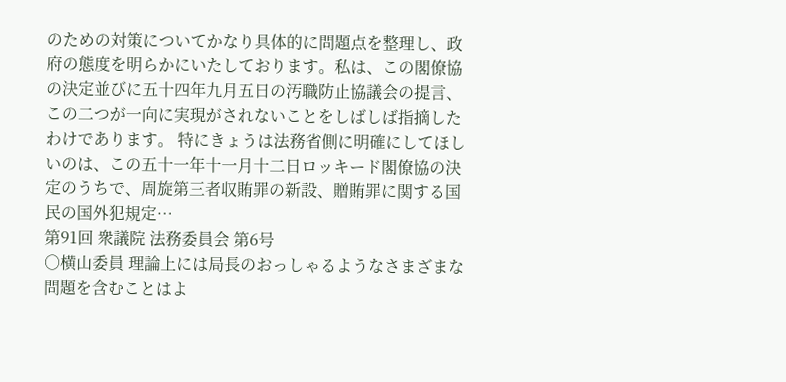のための対策についてかなり具体的に問題点を整理し、政府の態度を明らかにいたしております。私は、この閣僚協の決定並びに五十四年九月五日の汚職防止協議会の提言、この二つが一向に実現がされないことをしばしば指摘したわけであります。 特にきょうは法務省側に明確にしてほしいのは、この五十一年十一月十二日ロッキード閣僚協の決定のうちで、周旋第三者収賄罪の新設、贈賄罪に関する国民の国外犯規定…
第91回 衆議院 法務委員会 第6号
○横山委員 理論上には局長のおっしゃるようなさまざまな問題を含むことはよ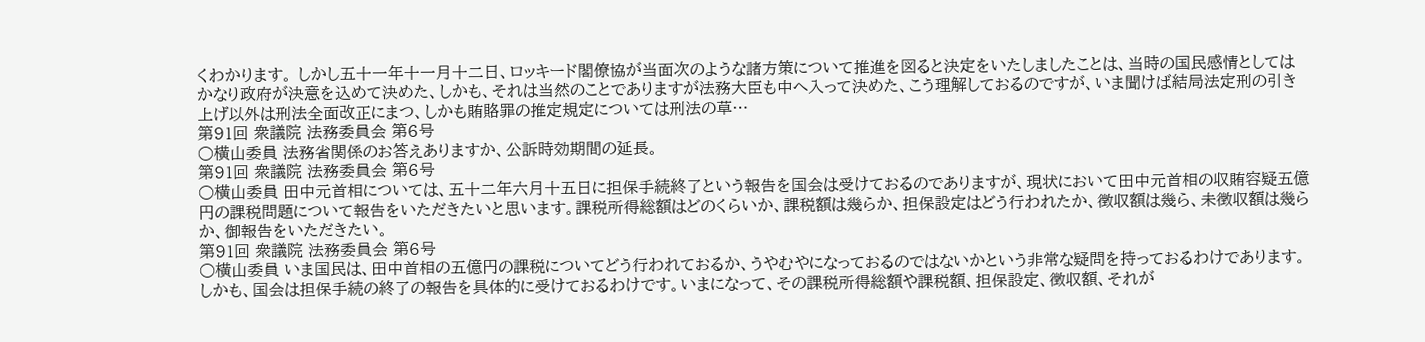くわかります。 しかし五十一年十一月十二日、ロッキード閣僚協が当面次のような諸方策について推進を図ると決定をいたしましたことは、当時の国民感情としてはかなり政府が決意を込めて決めた、しかも、それは当然のことでありますが法務大臣も中へ入って決めた、こう理解しておるのですが、いま聞けば結局法定刑の引き上げ以外は刑法全面改正にまつ、しかも賄賂罪の推定規定については刑法の草…
第91回 衆議院 法務委員会 第6号
○横山委員 法務省関係のお答えありますか、公訴時効期間の延長。
第91回 衆議院 法務委員会 第6号
○横山委員 田中元首相については、五十二年六月十五日に担保手続終了という報告を国会は受けておるのでありますが、現状において田中元首相の収賄容疑五億円の課税問題について報告をいただきたいと思います。課税所得総額はどのくらいか、課税額は幾らか、担保設定はどう行われたか、徴収額は幾ら、未徴収額は幾らか、御報告をいただきたい。
第91回 衆議院 法務委員会 第6号
○横山委員 いま国民は、田中首相の五億円の課税についてどう行われておるか、うやむやになっておるのではないかという非常な疑問を持っておるわけであります。しかも、国会は担保手続の終了の報告を具体的に受けておるわけです。いまになって、その課税所得総額や課税額、担保設定、徴収額、それが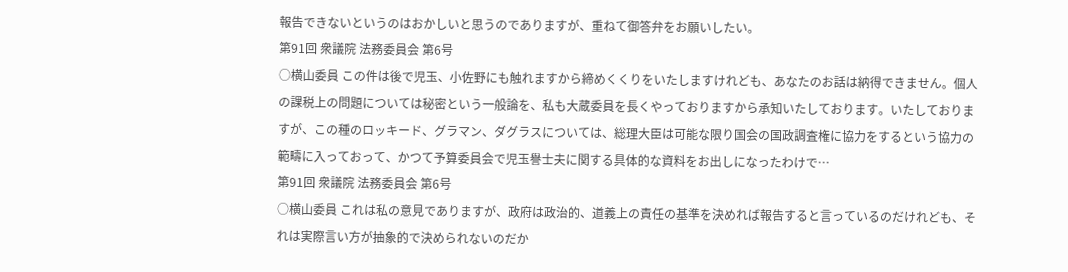報告できないというのはおかしいと思うのでありますが、重ねて御答弁をお願いしたい。
第91回 衆議院 法務委員会 第6号
○横山委員 この件は後で児玉、小佐野にも触れますから締めくくりをいたしますけれども、あなたのお話は納得できません。個人の課税上の問題については秘密という一般論を、私も大蔵委員を長くやっておりますから承知いたしております。いたしておりますが、この種のロッキード、グラマン、ダグラスについては、総理大臣は可能な限り国会の国政調査権に協力をするという協力の範疇に入っておって、かつて予算委員会で児玉譽士夫に関する具体的な資料をお出しになったわけで…
第91回 衆議院 法務委員会 第6号
○横山委員 これは私の意見でありますが、政府は政治的、道義上の責任の基準を決めれば報告すると言っているのだけれども、それは実際言い方が抽象的で決められないのだか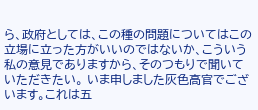ら、政府としては、この種の問題についてはこの立場に立った方がいいのではないか、こういう私の意見でありますから、そのつもりで聞いていただきたい。 いま申しました灰色高官でございます。これは五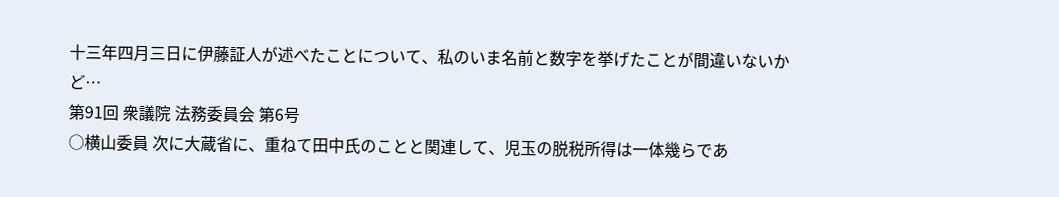十三年四月三日に伊藤証人が述べたことについて、私のいま名前と数字を挙げたことが間違いないかど…
第91回 衆議院 法務委員会 第6号
○横山委員 次に大蔵省に、重ねて田中氏のことと関連して、児玉の脱税所得は一体幾らであ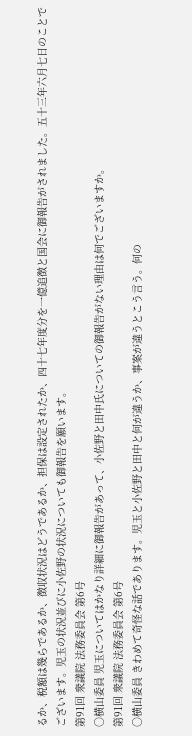るか、税額は幾らであるか、徴収状況はどうであるか、担保は設定されたか、四十七年度分を一億追徴と国会に御報告がされました。五十三年六月七日のことでございます。児玉の状況並びに小佐野の状況についても御報告を願います。
第91回 衆議院 法務委員会 第6号
○横山委員 児玉についてはかなり詳細に御報告があって、小佐野と田中氏についての御報告がない理由は何でございますか。
第91回 衆議院 法務委員会 第6号
○横山委員 きわめて奇怪な話であります。児玉と小佐野と田中と何が違うか、事案が違うとこう言う。何の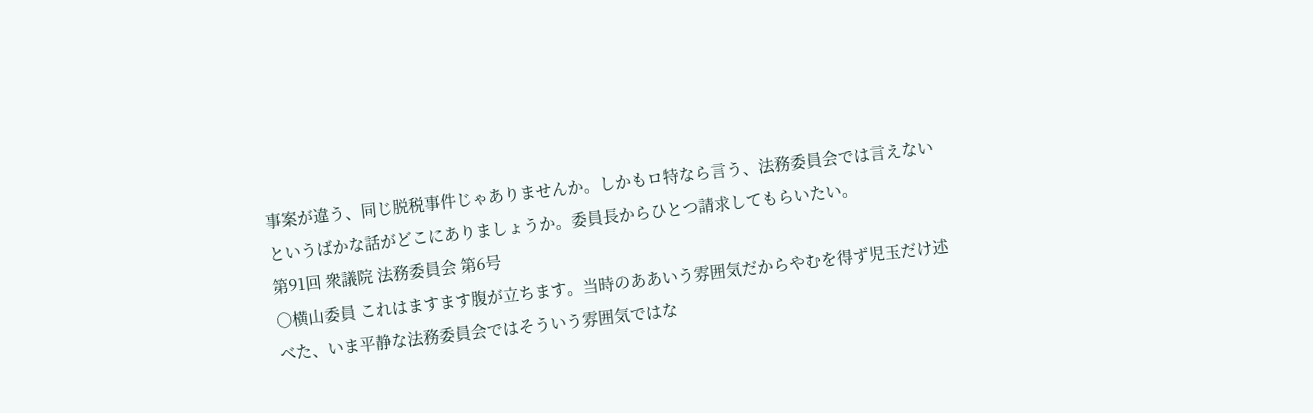事案が違う、同じ脱税事件じゃありませんか。しかもロ特なら言う、法務委員会では言えないというばかな話がどこにありましょうか。委員長からひとつ請求してもらいたい。
第91回 衆議院 法務委員会 第6号
○横山委員 これはますます腹が立ちます。当時のああいう雰囲気だからやむを得ず児玉だけ述べた、いま平静な法務委員会ではそういう雰囲気ではな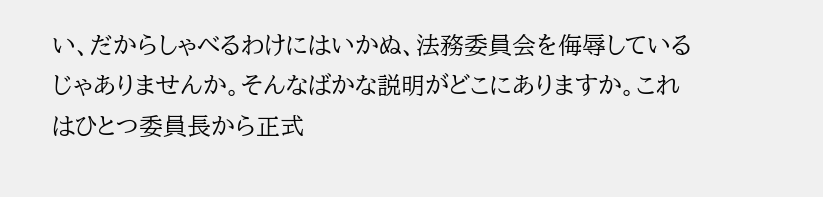い、だからしゃべるわけにはいかぬ、法務委員会を侮辱しているじゃありませんか。そんなばかな説明がどこにありますか。これはひとつ委員長から正式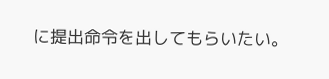に提出命令を出してもらいたい。